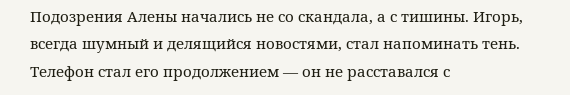Подозрения Алены начались не со скандала, а с тишины. Игорь, всегда шумный и делящийся новостями, стал напоминать тень. Телефон стал его продолжением — он не расставался с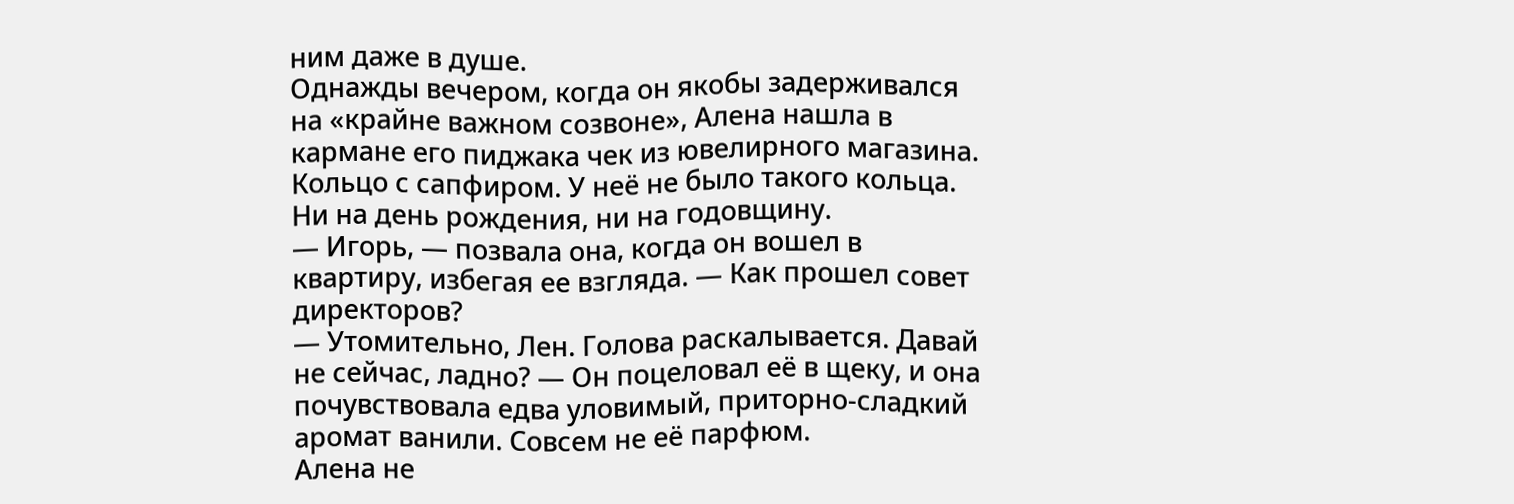ним даже в душе.
Однажды вечером, когда он якобы задерживался на «крайне важном созвоне», Алена нашла в кармане его пиджака чек из ювелирного магазина. Кольцо с сапфиром. У неё не было такого кольца. Ни на день рождения, ни на годовщину.
— Игорь, — позвала она, когда он вошел в квартиру, избегая ее взгляда. — Как прошел совет директоров?
— Утомительно, Лен. Голова раскалывается. Давай не сейчас, ладно? — Он поцеловал её в щеку, и она почувствовала едва уловимый, приторно-сладкий аромат ванили. Совсем не её парфюм.
Алена не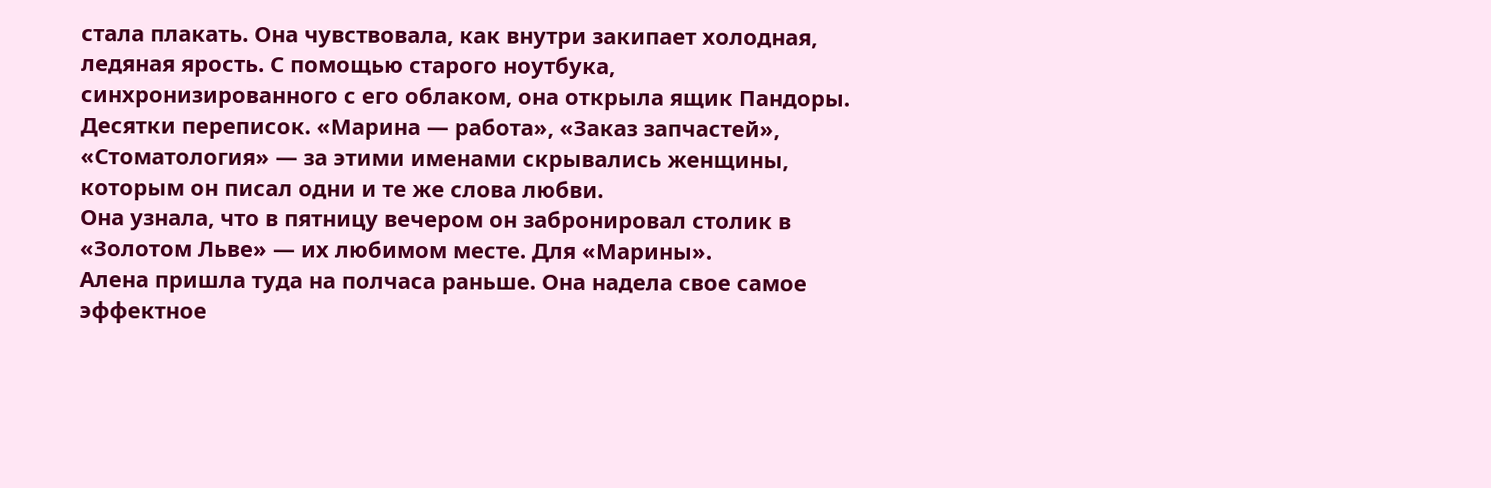стала плакать. Она чувствовала, как внутри закипает холодная, ледяная ярость. С помощью старого ноутбука, синхронизированного с его облаком, она открыла ящик Пандоры. Десятки переписок. «Марина — работа», «Заказ запчастей», «Стоматология» — за этими именами скрывались женщины, которым он писал одни и те же слова любви.
Она узнала, что в пятницу вечером он забронировал столик в «Золотом Льве» — их любимом месте. Для «Марины».
Алена пришла туда на полчаса раньше. Она надела свое самое эффектное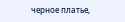черное платье,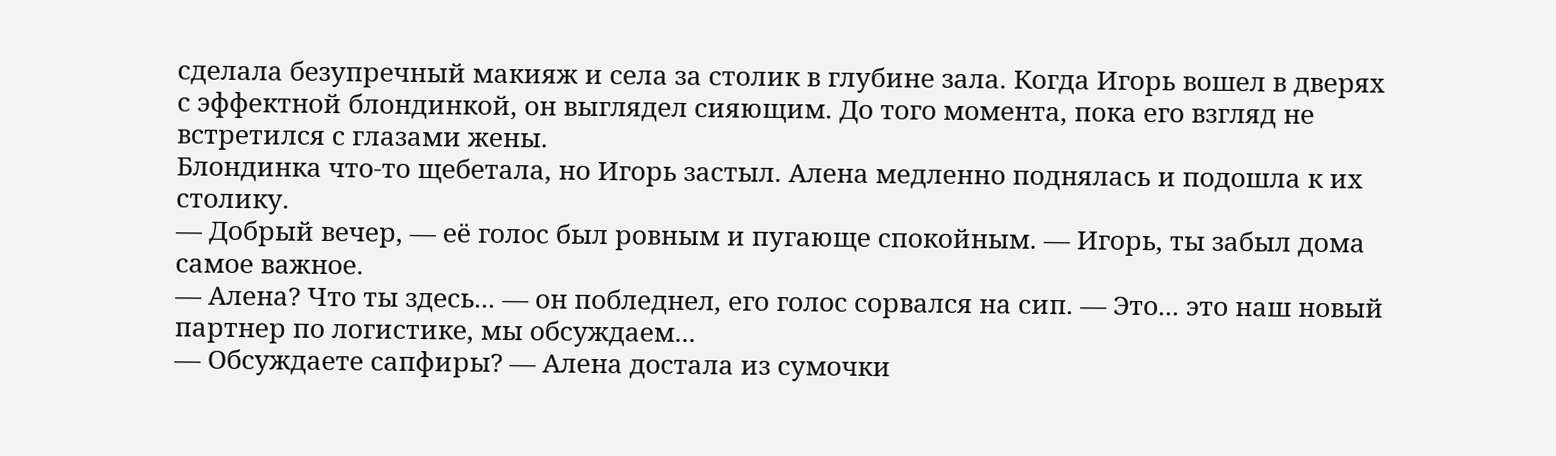сделала безупречный макияж и села за столик в глубине зала. Когда Игорь вошел в дверях с эффектной блондинкой, он выглядел сияющим. До того момента, пока его взгляд не встретился с глазами жены.
Блондинка что-то щебетала, но Игорь застыл. Алена медленно поднялась и подошла к их столику.
— Добрый вечер, — её голос был ровным и пугающе спокойным. — Игорь, ты забыл дома самое важное.
— Алена? Что ты здесь... — он побледнел, его голос сорвался на сип. — Это... это наш новый партнер по логистике, мы обсуждаем...
— Обсуждаете сапфиры? — Алена достала из сумочки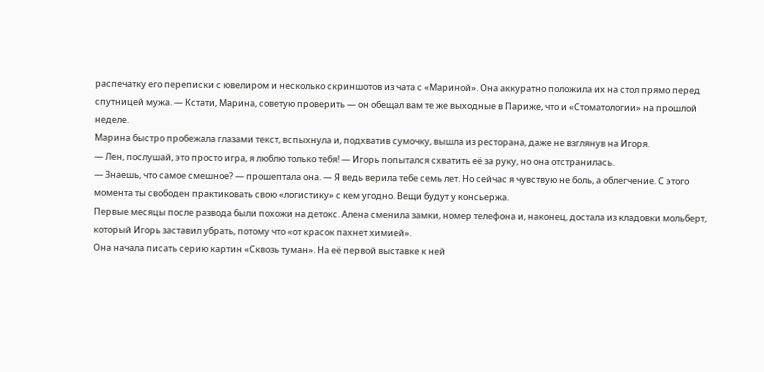распечатку его переписки с ювелиром и несколько скриншотов из чата с «Мариной». Она аккуратно положила их на стол прямо перед спутницей мужа. — Кстати, Марина, советую проверить — он обещал вам те же выходные в Париже, что и «Стоматологии» на прошлой неделе.
Марина быстро пробежала глазами текст, вспыхнула и, подхватив сумочку, вышла из ресторана, даже не взглянув на Игоря.
— Лен, послушай, это просто игра, я люблю только тебя! — Игорь попытался схватить её за руку, но она отстранилась.
— Знаешь, что самое смешное? — прошептала она. — Я ведь верила тебе семь лет. Но сейчас я чувствую не боль, а облегчение. С этого момента ты свободен практиковать свою «логистику» с кем угодно. Вещи будут у консьержа.
Первые месяцы после развода были похожи на детокс. Алена сменила замки, номер телефона и, наконец, достала из кладовки мольберт, который Игорь заставил убрать, потому что «от красок пахнет химией».
Она начала писать серию картин «Сквозь туман». На её первой выставке к ней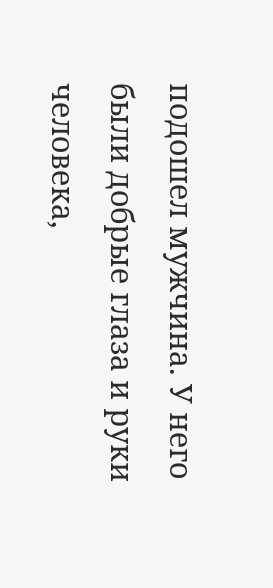подошел мужчина. У него были добрые глаза и руки человека,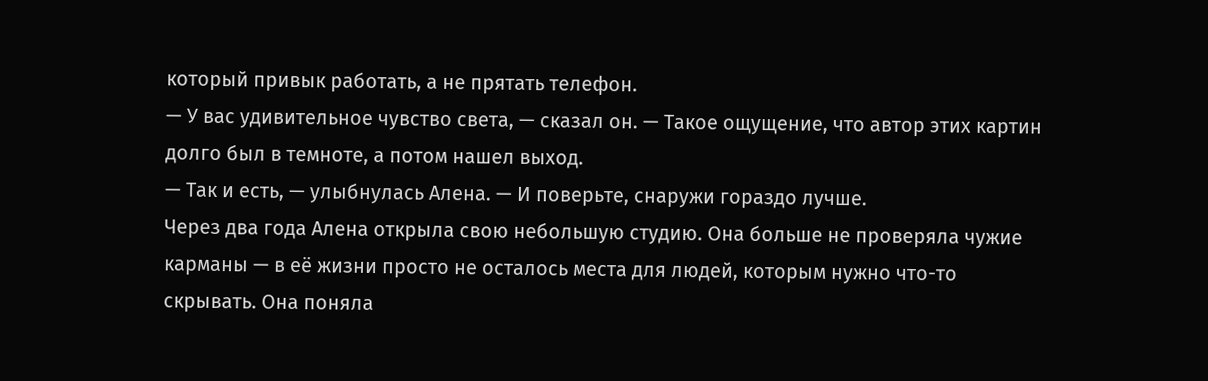который привык работать, а не прятать телефон.
— У вас удивительное чувство света, — сказал он. — Такое ощущение, что автор этих картин долго был в темноте, а потом нашел выход.
— Так и есть, — улыбнулась Алена. — И поверьте, снаружи гораздо лучше.
Через два года Алена открыла свою небольшую студию. Она больше не проверяла чужие карманы — в её жизни просто не осталось места для людей, которым нужно что-то скрывать. Она поняла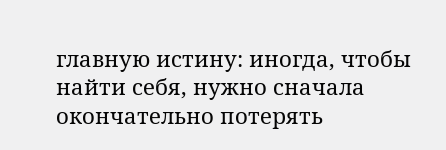главную истину: иногда, чтобы найти себя, нужно сначала окончательно потерять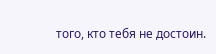того, кто тебя не достоин.